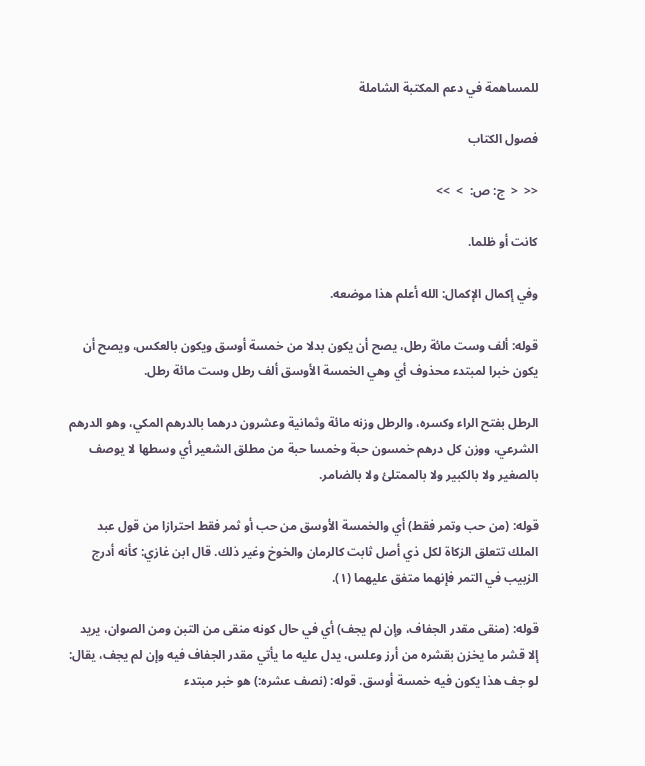للمساهمة في دعم المكتبة الشاملة

فصول الكتاب

<<  <  ج: ص:  >  >>

كانت أو ظلما.

وفي إكمال الإكمال: الله أعلم هذا موضعه.

قوله: ألف وست مائة رطل، يصح أن يكون بدلا من خمسة أوسق ويكون بالعكس، ويصح أن يكون خبرا لمبتدء محذوف أي وهي الخمسة الأوسق ألف رطل وست مائة رطل.

الرطل بفتح الراء وكسره، والرطل وزنه مائة وثمانية وعشرون درهما بالدرهم المكي، وهو الدرهم الشرعي، ووزن كل درهم خمسون حبة وخمسا حبة من مطلق الشعير أي وسطها لا يوصف بالصغير ولا بالكبير ولا بالممتلئ ولا بالضامر.

قوله: (من حب وتمر فقط) أي والخمسة الأوسق من حب أو ثمر فقط احترازا من قول عبد الملك تتعلق الزكاة لكل ذي أصل ثابت كالرمان والخوخ وغير ذلك. قال ابن غازي: كأنه أدرج الزبيب في التمر فإنهما متفق عليهما (١).

قوله: (منقى مقدر الجفاف، وإن لم يجف) أي في حال كونه منقى من التبن ومن الصوان، يريد إلا قشر ما يخزن بقشره من أرز وعلس، يدل عليه ما يأتي مقدر الجفاف فيه وإن لم يجف، يقال: لو جف هذا يكون فيه خمسة أوسق. قوله: (نصف عشره:) هو خبر مبتدء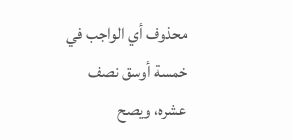محذوف أي الواجب في خمسة أوسق نصف عشره، ويصح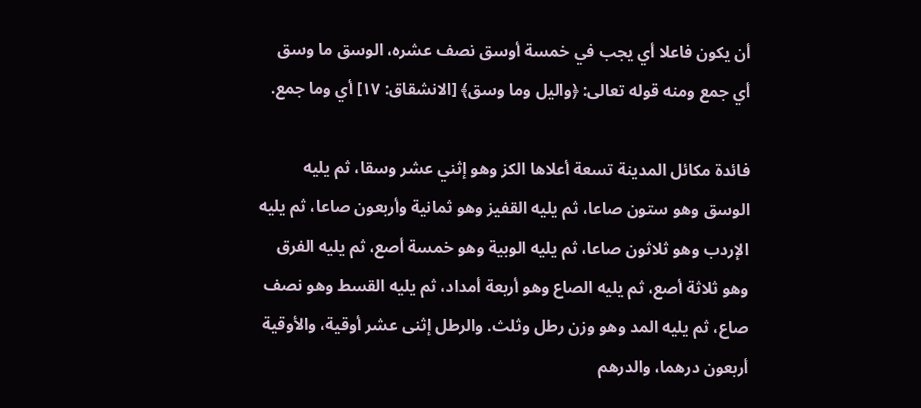أن يكون فاعلا أي يجب في خمسة أوسق نصف عشره، الوسق ما وسق أي جمع ومنه قوله تعالى: ﴿واليل وما وسق﴾ [الانشقاق: ١٧] أي وما جمع.

فائدة مكائل المدينة تسعة أعلاها الكز وهو إثني عشر وسقا، ثم يليه الوسق وهو ستون صاعا، ثم يليه القفيز وهو ثمانية وأربعون صاعا، ثم يليه الإردب وهو ثلاثون صاعا، ثم يليه الوبية وهو خمسة أصع، ثم يليه الفرق وهو ثلاثة أصع، ثم يليه الصاع وهو أربعة أمداد، ثم يليه القسط وهو نصف صاع، ثم يليه المد وهو وزن رطل وثلث. والرطل إثنى عشر أوقية، والأوقية أربعون درهما، والدرهم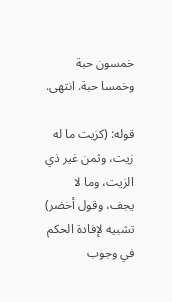خمسون حبة وخمسا حبة. انتهى.

قوله: (كزيت ما له زيت، وثمن غير ذي الزيت، وما لا يجف، وقول أخضر) تشبيه لإفادة الحكم في وجوب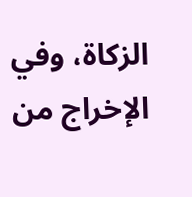الزكاة، وفي الإخراج من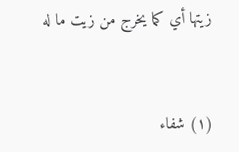زيتها أي كما يخرج من زيت ما له


(١) شفاء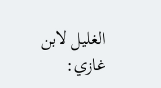الغليل لابن غازي: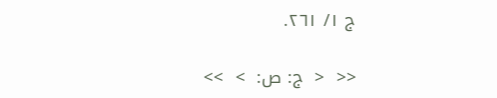ج ١/ ٢٦١.

<<  <  ج: ص:  >  >>